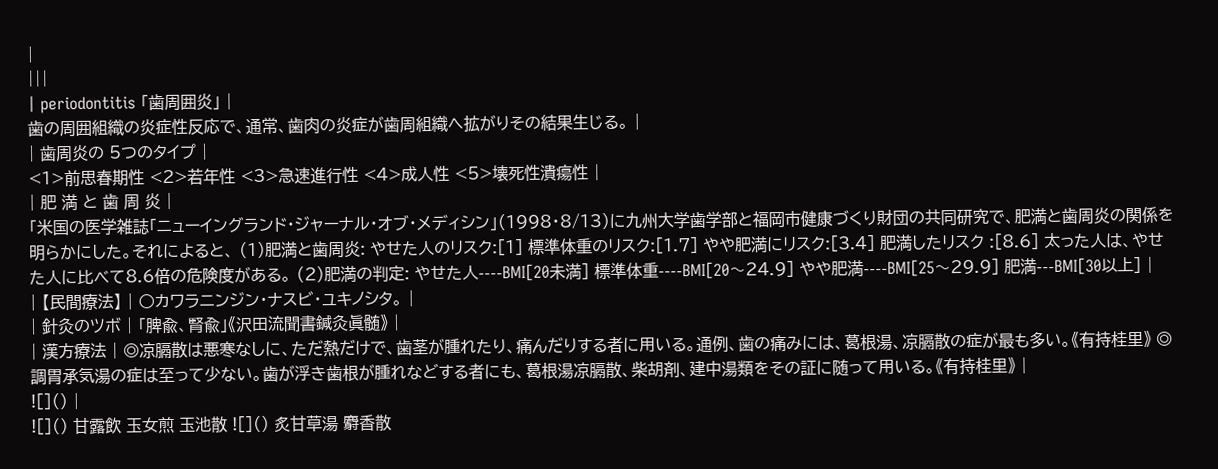|
|||
| periodontitis 「歯周囲炎」 |
歯の周囲組織の炎症性反応で、通常、歯肉の炎症が歯周組織へ拡がりその結果生じる。 |
| 歯周炎の 5つのタイプ |
<1>前思春期性 <2>若年性 <3>急速進行性 <4>成人性 <5>壊死性潰瘍性 |
| 肥 満 と 歯 周 炎 |
「米国の医学雑誌「ニューイングランド・ジャーナル・オブ・メディシン」(1998・8/13)に九州大学歯学部と福岡市健康づくり財団の共同研究で、肥満と歯周炎の関係を明らかにした。それによると、 (1)肥満と歯周炎: やせた人のリスク:[1] 標準体重のリスク:[1.7] やや肥満にリスク:[3.4] 肥満したリスク :[8.6] 太った人は、やせた人に比べて8.6倍の危険度がある。 (2)肥満の判定: やせた人----BMI[20未満] 標準体重----BMI[20〜24.9] やや肥満----BMI[25〜29.9] 肥満---BMI[30以上] |
| 【民間療法】 | ○カワラニンジン・ナスビ・ユキノシタ。 |
| 針灸のツボ | 「脾兪、腎兪」《沢田流聞書鍼灸眞髄》 |
| 漢方療法 | ◎凉膈散は悪寒なしに、ただ熱だけで、歯茎が腫れたり、痛んだりする者に用いる。通例、歯の痛みには、葛根湯、凉膈散の症が最も多い。《有持桂里》 ◎調胃承気湯の症は至って少ない。歯が浮き歯根が腫れなどする者にも、葛根湯凉膈散、柴胡剤、建中湯類をその証に随って用いる。《有持桂里》 |
![]() |
![]() 甘露飲 玉女煎 玉池散 ![]() 炙甘草湯 麝香散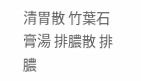清胃散 竹葉石膏湯 排膿散 排膿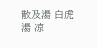散及湯 白虎湯 凉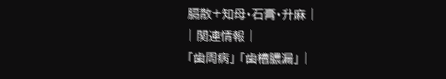膈散+知母・石膏・升麻 |
| 関連情報 |
「歯周病」 「歯槽膿漏」 |